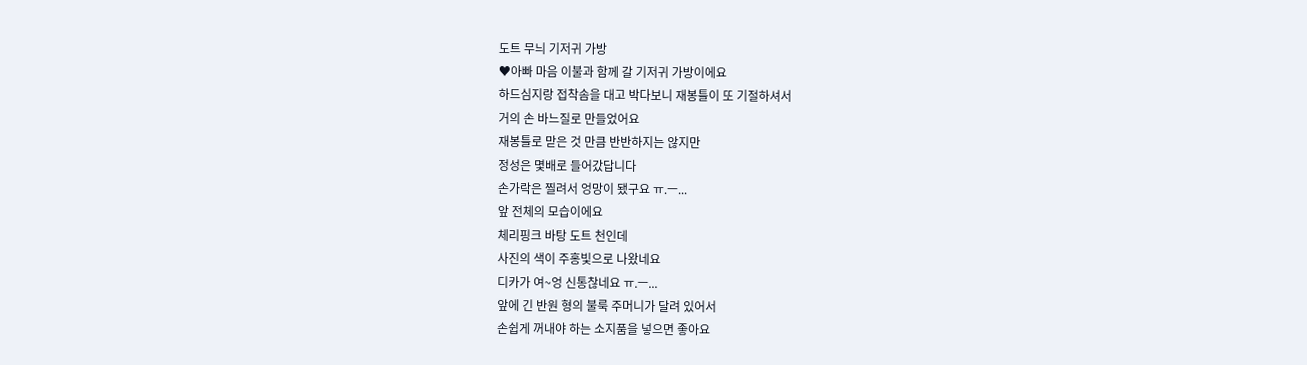도트 무늬 기저귀 가방
♥아빠 마음 이불과 함께 갈 기저귀 가방이에요
하드심지랑 접착솜을 대고 박다보니 재봉틀이 또 기절하셔서
거의 손 바느질로 만들었어요
재봉틀로 맏은 것 만큼 반반하지는 않지만
정성은 몇배로 들어갔답니다
손가락은 찔려서 엉망이 됐구요 ㅠ.ㅡ...
앞 전체의 모습이에요
체리핑크 바탕 도트 천인데
사진의 색이 주홍빛으로 나왔네요
디카가 여~엉 신통찮네요 ㅠ.ㅡ...
앞에 긴 반원 형의 불룩 주머니가 달려 있어서
손쉽게 꺼내야 하는 소지품을 넣으면 좋아요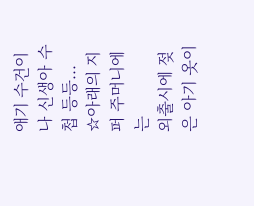애기 수건이나 신생아 수첩 등등...
☆아래의 지퍼 주머니에는
외출시에 젖은 아기 옷이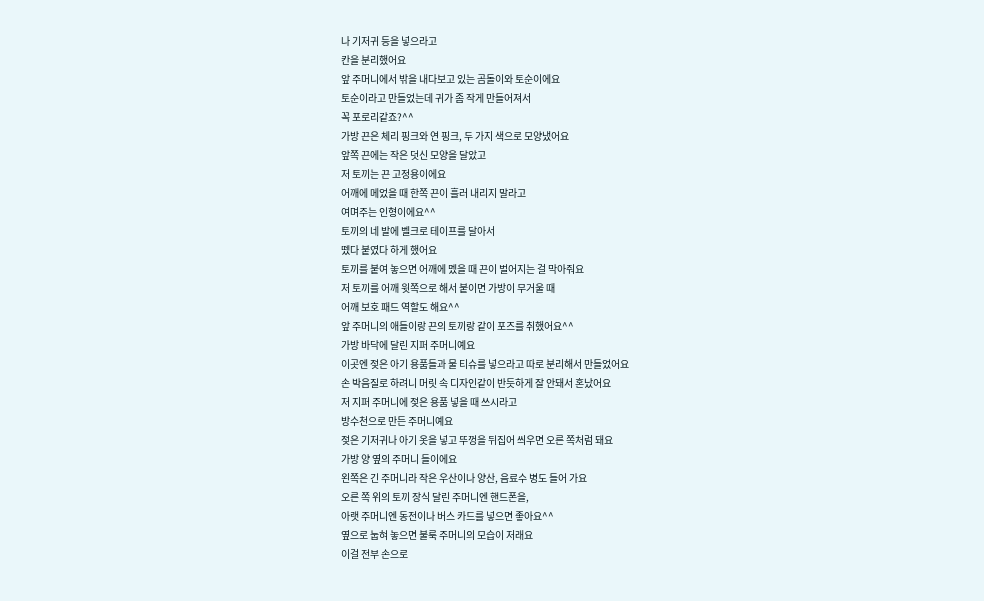나 기저귀 등을 넣으라고
칸을 분리했어요
앞 주머니에서 밖을 내다보고 있는 곰돌이와 토순이에요
토순이라고 만들었는데 귀가 좀 작게 만들어져서
꼭 포로리같죠?^^
가방 끈은 체리 핑크와 연 핑크, 두 가지 색으로 모양냈어요
앞쪽 끈에는 작은 덧신 모양을 달았고
저 토끼는 끈 고정용이에요
어깨에 메었을 때 한쪽 끈이 흘러 내리지 말라고
여며주는 인형이에요^^
토끼의 네 발에 벨크로 테이프를 달아서
뗐다 붙였다 하게 했어요
토끼를 붙여 놓으면 어깨에 멨을 때 끈이 벌어지는 걸 막아줘요
저 토끼를 어깨 윗쪽으로 해서 붙이면 가방이 무거울 때
어깨 보호 패드 역할도 해요^^
앞 주머니의 애들이랑 끈의 토끼랑 같이 포즈를 취했어요^^
가방 바닥에 달린 지퍼 주머니예요
이곳엔 젖은 아기 용품들과 물 티슈를 넣으라고 따로 분리해서 만들었어요
손 박음질로 하려니 머릿 속 디자인같이 반듯하게 잘 안돼서 혼났어요
저 지퍼 주머니에 젖은 용품 넣을 때 쓰시라고
방수천으로 만든 주머니예요
젖은 기저귀나 아기 옷을 넣고 뚜껑을 뒤집어 씌우면 오른 쪽처럼 돼요
가방 양 옆의 주머니 들이에요
왼쪽은 긴 주머니라 작은 우산이나 양산, 음료수 병도 들어 가요
오른 쪽 위의 토끼 장식 달린 주머니엔 핸드폰을,
아랫 주머니엔 동전이나 버스 카드를 넣으면 좋아요^^
옆으로 눕혀 놓으면 불룩 주머니의 모습이 저래요
이걸 전부 손으로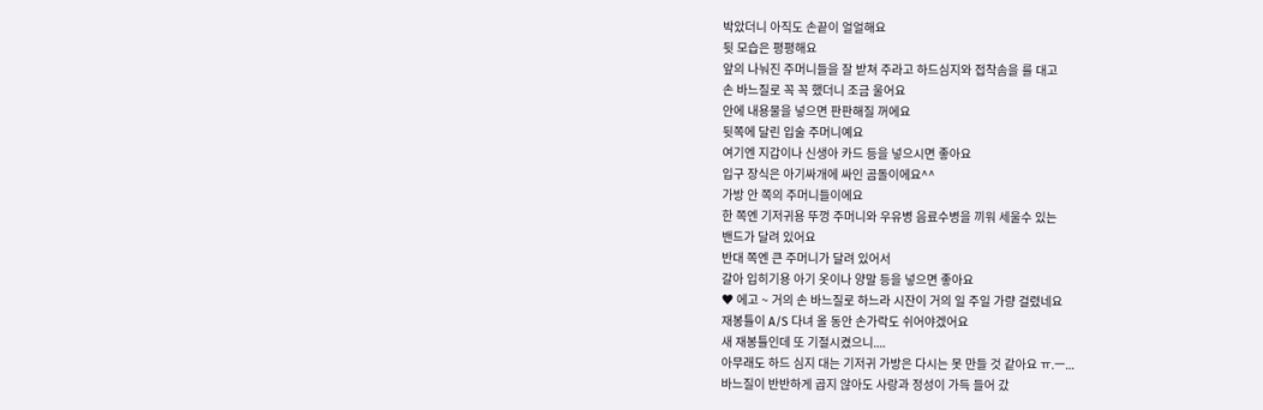박았더니 아직도 손끝이 얼얼해요
뒷 모습은 평평해요
앞의 나눠진 주머니들을 잘 받쳐 주라고 하드심지와 접착솜을 를 대고
손 바느질로 꼭 꼭 했더니 조금 울어요
안에 내용물을 넣으면 판판해질 꺼에요
뒷쪽에 달린 입술 주머니예요
여기엔 지갑이나 신생아 카드 등을 넣으시면 좋아요
입구 장식은 아기싸개에 싸인 곰돌이에요^^
가방 안 쪽의 주머니들이에요
한 쪽엔 기저귀용 뚜껑 주머니와 우유병 음료수병을 끼워 세울수 있는
밴드가 달려 있어요
반대 쪽엔 큰 주머니가 달려 있어서
갈아 입히기용 아기 옷이나 양말 등을 넣으면 좋아요
♥ 에고 ~ 거의 손 바느질로 하느라 시잔이 거의 일 주일 가량 걸렸네요
재봉틀이 A/S 다녀 올 동안 손가락도 쉬어야겠어요
새 재봉틀인데 또 기절시켰으니....
아무래도 하드 심지 대는 기저귀 가방은 다시는 못 만들 것 같아요 ㅠ.ㅡ...
바느질이 반반하게 곱지 않아도 사랑과 정성이 가득 들어 갔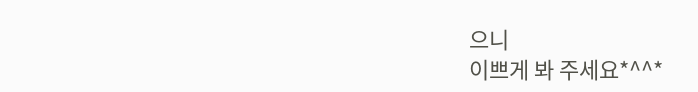으니
이쁘게 봐 주세요*^^*